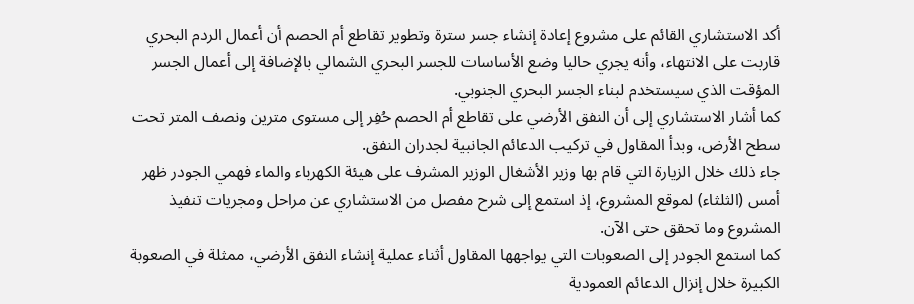أكد الاستشاري القائم على مشروع إعادة إنشاء جسر سترة وتطوير تقاطع أم الحصم أن أعمال الردم البحري قاربت على الانتهاء، وأنه يجري حاليا وضع الأساسات للجسر البحري الشمالي بالإضافة إلى أعمال الجسر المؤقت الذي سيستخدم لبناء الجسر البحري الجنوبي.
كما أشار الاستشاري إلى أن النفق الأرضي على تقاطع أم الحصم حُفِر إلى مستوى مترين ونصف المتر تحت سطح الأرض، وبدأ المقاول في تركيب الدعائم الجانبية لجدران النفق.
جاء ذلك خلال الزيارة التي قام بها وزير الأشغال الوزير المشرف على هيئة الكهرباء والماء فهمي الجودر ظهر أمس (الثلثاء) لموقع المشروع، إذ استمع إلى شرح مفصل من الاستشاري عن مراحل ومجريات تنفيذ المشروع وما تحقق حتى الآن.
كما استمع الجودر إلى الصعوبات التي يواجهها المقاول أثناء عملية إنشاء النفق الأرضي، ممثلة في الصعوبة الكبيرة خلال إنزال الدعائم العمودية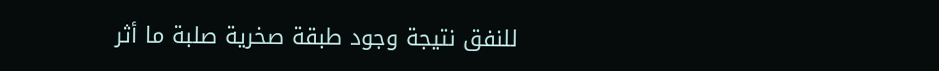للنفق نتيجة وجود طبقة صخرية صلبة ما أثر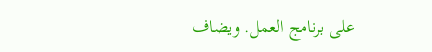على برنامج العمل. ويضاف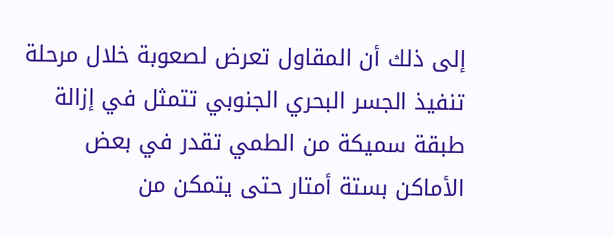إلى ذلك أن المقاول تعرض لصعوبة خلال مرحلة تنفيذ الجسر البحري الجنوبي تتمثل في إزالة طبقة سميكة من الطمي تقدر في بعض الأماكن بستة أمتار حتى يتمكن من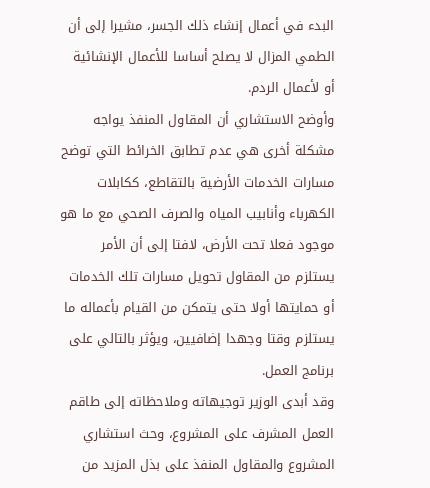البدء في أعمال إنشاء ذلك الجسر، مشيرا إلى أن الطمي المزال لا يصلح أساسا للأعمال الإنشائية أو لأعمال الردم.
وأوضح الاستشاري أن المقاول المنفذ يواجه مشكلة أخرى هي عدم تطابق الخرائط التي توضح مسارات الخدمات الأرضية بالتقاطع، ككابلات الكهرباء وأنابيب المياه والصرف الصحي مع ما هو موجود فعلا تحت الأرض، لافتا إلى أن الأمر يستلزم من المقاول تحويل مسارات تلك الخدمات أو حمايتها أولا حتى يتمكن من القيام بأعماله ما يستلزم وقتا وجهدا إضافيين، ويؤثر بالتالي على برنامج العمل.
وقد أبدى الوزير توجيهاته وملاحظاته إلى طاقم العمل المشرف على المشروع، وحث استشاري المشروع والمقاول المنفذ على بذل المزيد من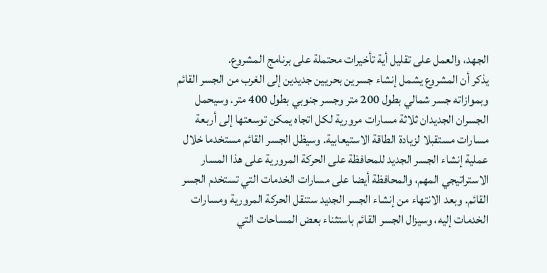الجهد، والعمل على تقليل أية تأخيرات محتملة على برنامج المشروع.
يذكر أن المشروع يشمل إنشاء جسرين بحريين جديدين إلى الغرب من الجسر القائم وبموازاته جسر شمالي بطول 200 متر وجسر جنوبي بطول 400 متر. وسيحمل الجسران الجديدان ثلاثة مسارات مرورية لكل اتجاه يمكن توسعتها إلى أربعة مسارات مستقبلا لزيادة الطاقة الاستيعابية. وسيظل الجسر القائم مستخدما خلال عملية إنشاء الجسر الجديد للمحافظة على الحركة المرورية على هذا المسار الاستراتيجي المهم، والمحافظة أيضا على مسارات الخدمات التي تستخدم الجسر القائم. وبعد الانتهاء من إنشاء الجسر الجديد ستنقل الحركة المرورية ومسارات الخدمات إليه، وسيزال الجسر القائم باستثناء بعض المساحات التي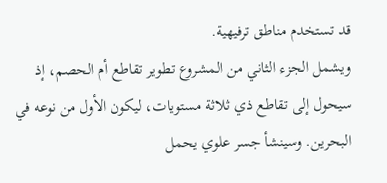قد تستخدم مناطق ترفيهية.
ويشمل الجزء الثاني من المشروع تطوير تقاطع أم الحصم، إذ سيحول إلى تقاطع ذي ثلاثة مستويات، ليكون الأول من نوعه في البحرين. وسينشأ جسر علوي يحمل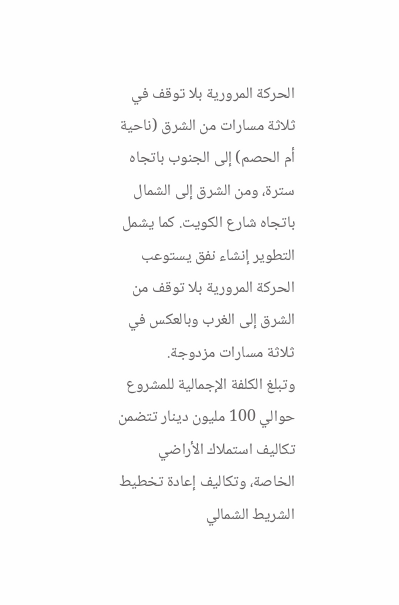الحركة المرورية بلا توقف في ثلاثة مسارات من الشرق (ناحية أم الحصم) إلى الجنوب باتجاه سترة، ومن الشرق إلى الشمال باتجاه شارع الكويت. كما يشمل التطوير إنشاء نفق يستوعب الحركة المرورية بلا توقف من الشرق إلى الغرب وبالعكس في ثلاثة مسارات مزدوجة.
وتبلغ الكلفة الإجمالية للمشروع حوالي 100 مليون دينار تتضمن تكاليف استملاك الأراضي الخاصة، وتكاليف إعادة تخطيط الشريط الشمالي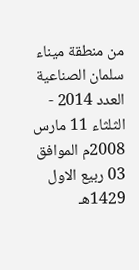من منطقة ميناء سلمان الصناعية
العدد 2014 - الثلثاء 11 مارس 2008م الموافق 03 ربيع الاول 1429هـ